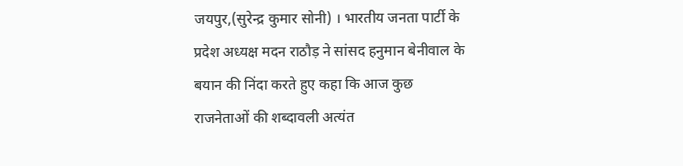जयपुर,(सुरेन्द्र कुमार सोनी) । भारतीय जनता पार्टी के प्रदेश अध्यक्ष मदन राठौड़ ने सांसद हनुमान बेनीवाल के बयान की निंदा करते हुए कहा कि आज कुछ राजनेताओं की शब्दावली अत्यंत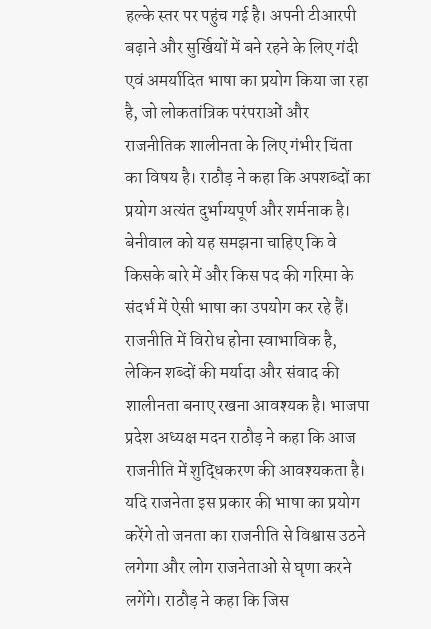हल्के स्तर पर पहुंच गई है। अपनी टीआरपी बढ़ाने और सुर्खियों में बने रहने के लिए गंदी एवं अमर्यादित भाषा का प्रयोग किया जा रहा है, जो लोकतांत्रिक परंपराओं और राजनीतिक शालीनता के लिए गंभीर चिंता का विषय है। राठौड़ ने कहा कि अपशब्दों का प्रयोग अत्यंत दुर्भाग्यपूर्ण और शर्मनाक है। बेनीवाल को यह समझना चाहिए कि वे किसके बारे में और किस पद की गरिमा के संदर्भ में ऐसी भाषा का उपयोग कर रहे हैं। राजनीति में विरोध होना स्वाभाविक है, लेकिन शब्दों की मर्यादा और संवाद की शालीनता बनाए रखना आवश्यक है। भाजपा प्रदेश अध्यक्ष मदन राठौड़ ने कहा कि आज राजनीति में शुद्धिकरण की आवश्यकता है। यदि राजनेता इस प्रकार की भाषा का प्रयोग करेंगे तो जनता का राजनीति से विश्वास उठने लगेगा और लोग राजनेताओं से घृणा करने लगेंगे। राठौड़ ने कहा कि जिस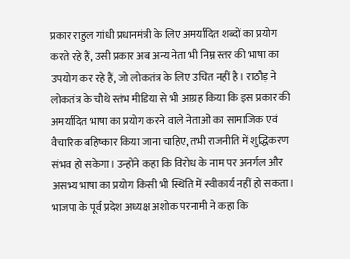प्रकार राहुल गांधी प्रधानमंत्री के लिए अमर्यादित शब्दों का प्रयोग करते रहे हैं, उसी प्रकार अब अन्य नेता भी निम्न स्तर की भाषा का उपयोग कर रहे हैं, जो लोकतंत्र के लिए उचित नहीं है। राठौड़ ने लोकतंत्र के चौथे स्तंभ मीडिया से भी आग्रह किया कि इस प्रकार की अमर्यादित भाषा का प्रयोग करने वाले नेताओं का सामाजिक एवं वैचारिक बहिष्कार किया जाना चाहिए, तभी राजनीति में शुद्धिकरण संभव हो सकेगा। उन्होंने कहा कि विरोध के नाम पर अनर्गल और असभ्य भाषा का प्रयोग किसी भी स्थिति में स्वीकार्य नहीं हो सकता। भाजपा के पूर्व प्रदेश अध्यक्ष अशोक परनामी ने कहा कि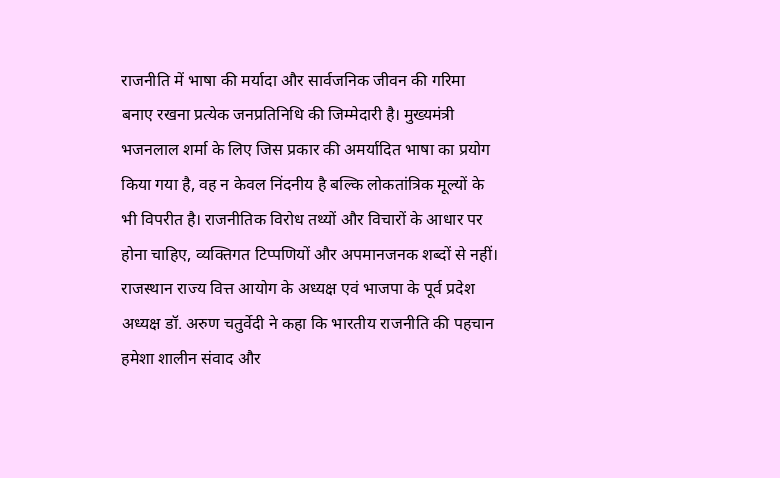राजनीति में भाषा की मर्यादा और सार्वजनिक जीवन की गरिमा बनाए रखना प्रत्येक जनप्रतिनिधि की जिम्मेदारी है। मुख्यमंत्री भजनलाल शर्मा के लिए जिस प्रकार की अमर्यादित भाषा का प्रयोग किया गया है, वह न केवल निंदनीय है बल्कि लोकतांत्रिक मूल्यों के भी विपरीत है। राजनीतिक विरोध तथ्यों और विचारों के आधार पर होना चाहिए, व्यक्तिगत टिप्पणियों और अपमानजनक शब्दों से नहीं। राजस्थान राज्य वित्त आयोग के अध्यक्ष एवं भाजपा के पूर्व प्रदेश अध्यक्ष डॉ. अरुण चतुर्वेदी ने कहा कि भारतीय राजनीति की पहचान हमेशा शालीन संवाद और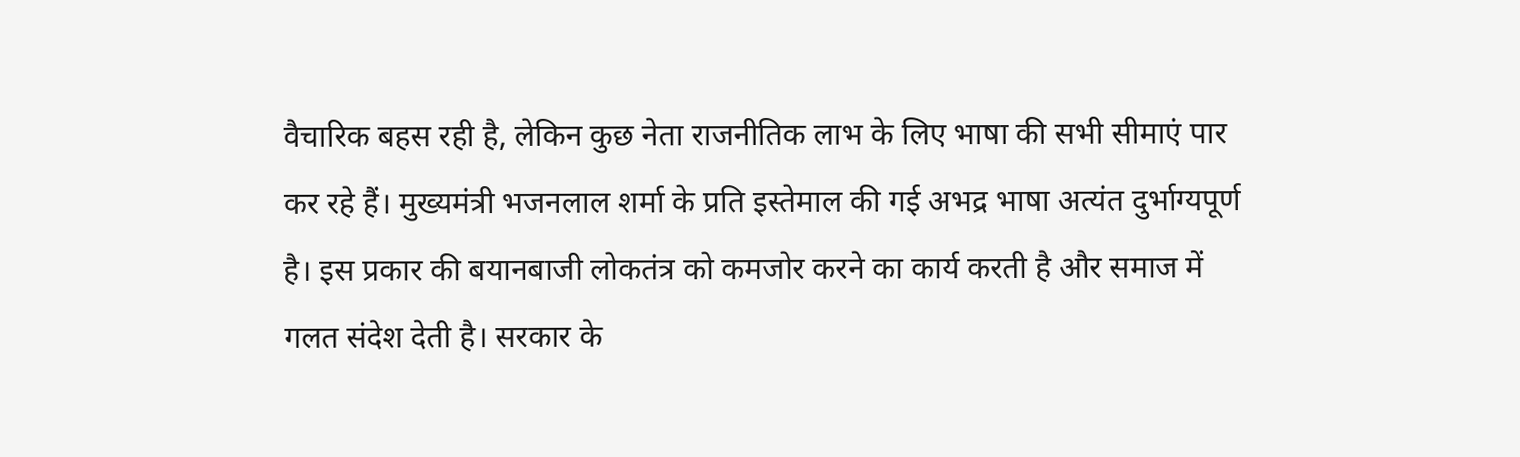वैचारिक बहस रही है, लेकिन कुछ नेता राजनीतिक लाभ के लिए भाषा की सभी सीमाएं पार कर रहे हैं। मुख्यमंत्री भजनलाल शर्मा के प्रति इस्तेमाल की गई अभद्र भाषा अत्यंत दुर्भाग्यपूर्ण है। इस प्रकार की बयानबाजी लोकतंत्र को कमजोर करने का कार्य करती है और समाज में गलत संदेश देती है। सरकार के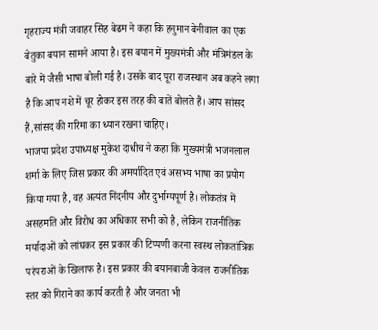गृहराज्य मंत्री जवाहर सिंह बेढम ने कहा कि हनुमान बेनीवाल का एक बेतुका बयान सामने आया है। इस बयान में मुख्यमंत्री और मंत्रिमंडल के बारे में जैसी भाषा बोली गई है। उसके बाद पूरा राजस्थान अब कहने लगा है कि आप नशे में चूर होकर इस तरह की बातें बोलते हैं। आप सांसद हैं,सांसद की गरिमा का ध्यान रखना चाहिए।
भाजपा प्रदेश उपाध्यक्ष मुकेश दाधीच ने कहा कि मुख्यमंत्री भजनलाल शर्मा के लिए जिस प्रकार की अमर्यादित एवं असभ्य भाषा का प्रयोग किया गया है, वह अत्यंत निंदनीय और दुर्भाग्यपूर्ण है। लोकतंत्र में असहमति और विरोध का अधिकार सभी को है, लेकिन राजनीतिक मर्यादाओं को लांघकर इस प्रकार की टिप्पणी करना स्वस्थ लोकतांत्रिक परंपराओं के खिलाफ है। इस प्रकार की बयानबाजी केवल राजनीतिक स्तर को गिराने का कार्य करती है और जनता भी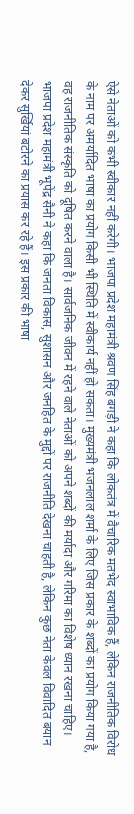ऐसे नेताओं को कभी स्वीकार नहीं करेगी। भाजपा प्रदेश महामंत्री श्रवण सिंह बगड़ी ने कहा कि लोकतंत्र में वैचारिक मतभेद स्वाभाविक हैं, लेकिन राजनीतिक विरोध के नाम पर अमर्यादित भाषा का प्रयोग किसी भी स्थिति में स्वीकार्य नहीं हो सकता। मुख्यमंत्री भजनलाल शर्मा के लिए जिस प्रकार के शब्दों का प्रयोग किया गया है, वह राजनीतिक संस्कृति को दूषित करने वाला है। सार्वजनिक जीवन में रहने वाले नेताओं को अपने शब्दों की मर्यादा और गरिमा का विशेष ध्यान रखना चाहिए। भाजपा प्रदेश महामंत्री भूपेंद्र सैनी ने कहा कि जनता विकास, सुशासन और जनहित के मुद्दों पर राजनीति देखना चाहती है, लेकिन कुछ नेता केवल विवादित बयान देकर सुर्खियां बटोरने का प्रयास कर रहे हैं। इस प्रकार की भाषा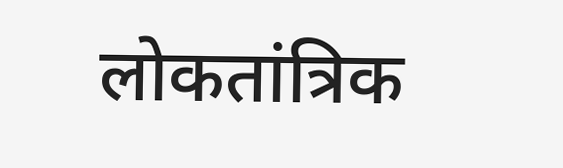लोकतांत्रिक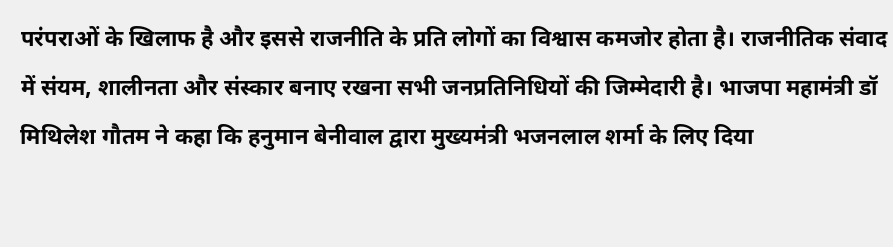परंपराओं के खिलाफ है और इससे राजनीति के प्रति लोगों का विश्वास कमजोर होता है। राजनीतिक संवाद में संयम, शालीनता और संस्कार बनाए रखना सभी जनप्रतिनिधियों की जिम्मेदारी है। भाजपा महामंत्री डॉ मिथिलेश गौतम ने कहा कि हनुमान बेनीवाल द्वारा मुख्यमंत्री भजनलाल शर्मा के लिए दिया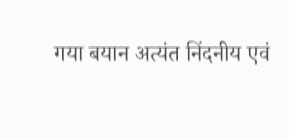गया बयान अत्यंत निंदनीय एवं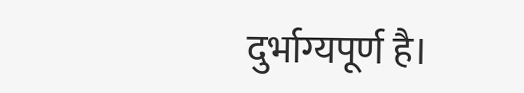दुर्भाग्यपूर्ण है।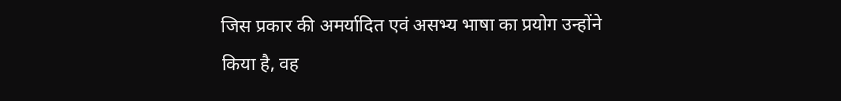जिस प्रकार की अमर्यादित एवं असभ्य भाषा का प्रयोग उन्होंने किया है, वह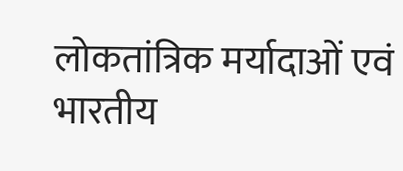लोकतांत्रिक मर्यादाओं एवं भारतीय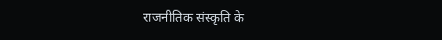राजनीतिक संस्कृति के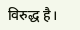विरुद्ध है।